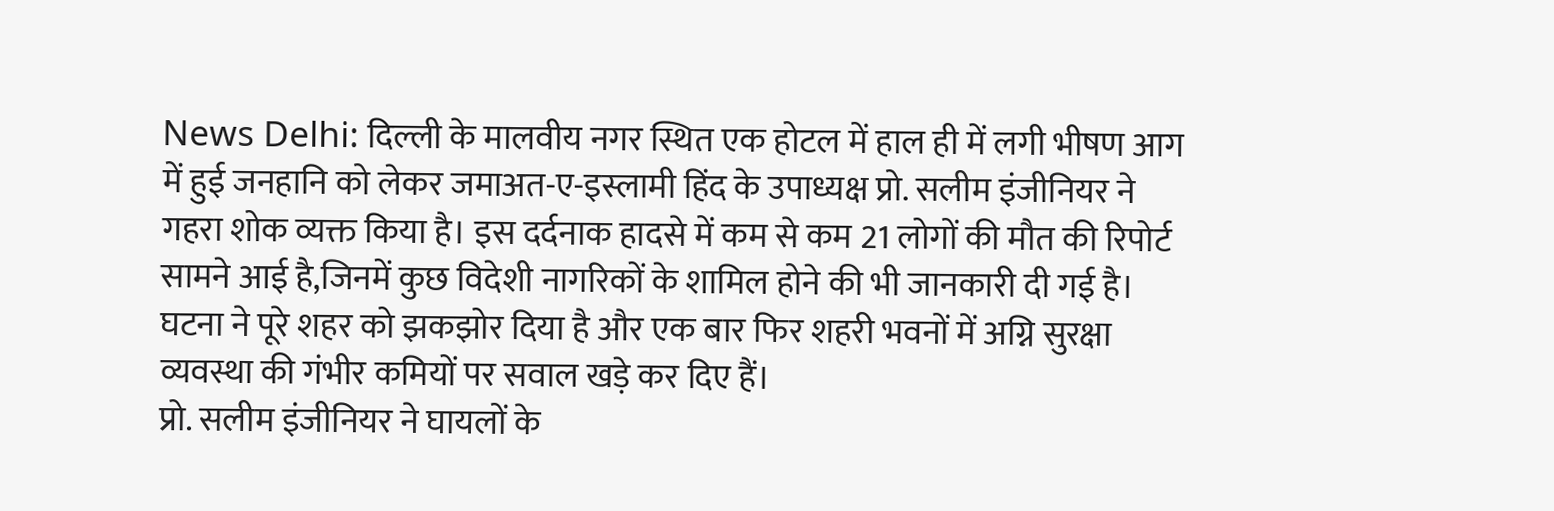News Delhi: दिल्ली के मालवीय नगर स्थित एक होटल में हाल ही में लगी भीषण आग में हुई जनहानि को लेकर जमाअत-ए-इस्लामी हिंद के उपाध्यक्ष प्रो. सलीम इंजीनियर ने गहरा शोक व्यक्त किया है। इस दर्दनाक हादसे में कम से कम 21 लोगों की मौत की रिपोर्ट सामने आई है,जिनमें कुछ विदेशी नागरिकों के शामिल होने की भी जानकारी दी गई है। घटना ने पूरे शहर को झकझोर दिया है और एक बार फिर शहरी भवनों में अग्नि सुरक्षा व्यवस्था की गंभीर कमियों पर सवाल खड़े कर दिए हैं।
प्रो. सलीम इंजीनियर ने घायलों के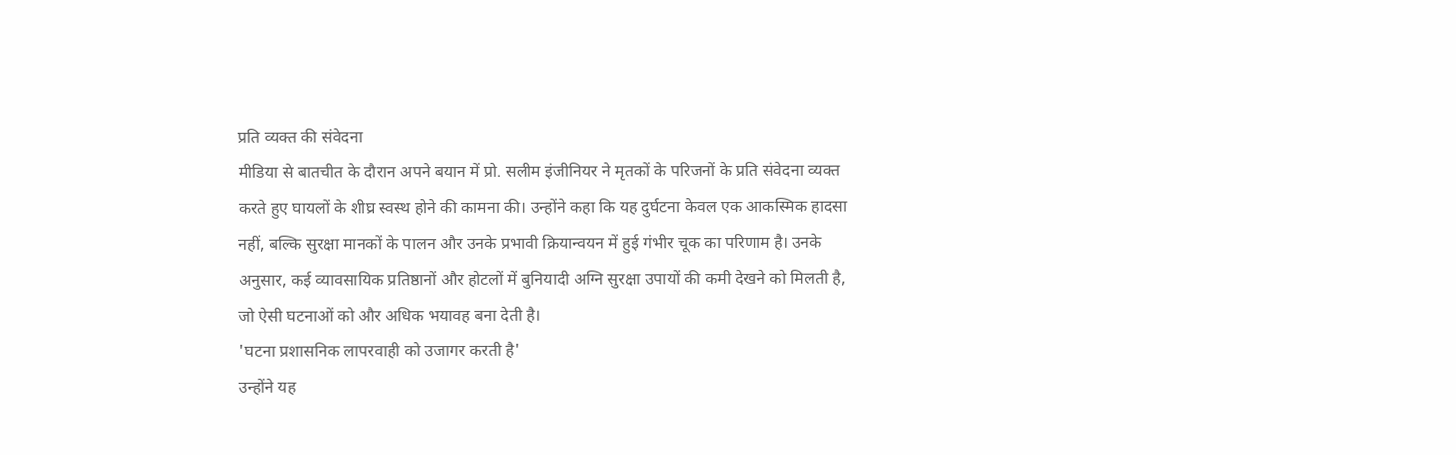प्रति व्यक्त की संवेदना
मीडिया से बातचीत के दौरान अपने बयान में प्रो. सलीम इंजीनियर ने मृतकों के परिजनों के प्रति संवेदना व्यक्त करते हुए घायलों के शीघ्र स्वस्थ होने की कामना की। उन्होंने कहा कि यह दुर्घटना केवल एक आकस्मिक हादसा नहीं, बल्कि सुरक्षा मानकों के पालन और उनके प्रभावी क्रियान्वयन में हुई गंभीर चूक का परिणाम है। उनके अनुसार, कई व्यावसायिक प्रतिष्ठानों और होटलों में बुनियादी अग्नि सुरक्षा उपायों की कमी देखने को मिलती है, जो ऐसी घटनाओं को और अधिक भयावह बना देती है।
'घटना प्रशासनिक लापरवाही को उजागर करती है'
उन्होंने यह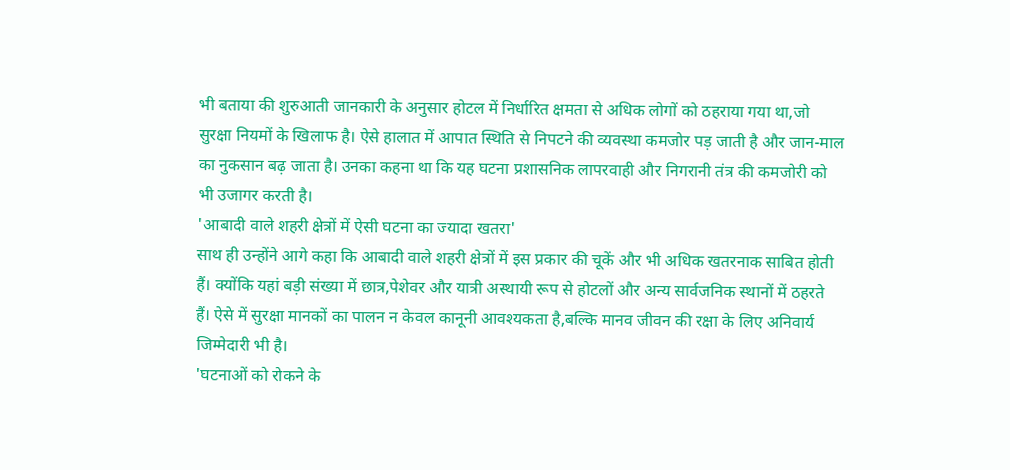भी बताया की शुरुआती जानकारी के अनुसार होटल में निर्धारित क्षमता से अधिक लोगों को ठहराया गया था,जो सुरक्षा नियमों के खिलाफ है। ऐसे हालात में आपात स्थिति से निपटने की व्यवस्था कमजोर पड़ जाती है और जान-माल का नुकसान बढ़ जाता है। उनका कहना था कि यह घटना प्रशासनिक लापरवाही और निगरानी तंत्र की कमजोरी को भी उजागर करती है।
'आबादी वाले शहरी क्षेत्रों में ऐसी घटना का ज्यादा खतरा'
साथ ही उन्होंने आगे कहा कि आबादी वाले शहरी क्षेत्रों में इस प्रकार की चूकें और भी अधिक खतरनाक साबित होती हैं। क्योंकि यहां बड़ी संख्या में छात्र,पेशेवर और यात्री अस्थायी रूप से होटलों और अन्य सार्वजनिक स्थानों में ठहरते हैं। ऐसे में सुरक्षा मानकों का पालन न केवल कानूनी आवश्यकता है,बल्कि मानव जीवन की रक्षा के लिए अनिवार्य जिम्मेदारी भी है।
'घटनाओं को रोकने के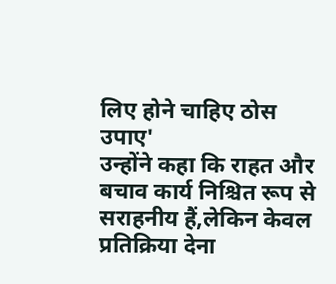लिए होने चाहिए ठोस उपाए'
उन्होंने कहा कि राहत और बचाव कार्य निश्चित रूप से सराहनीय हैं,लेकिन केवल प्रतिक्रिया देना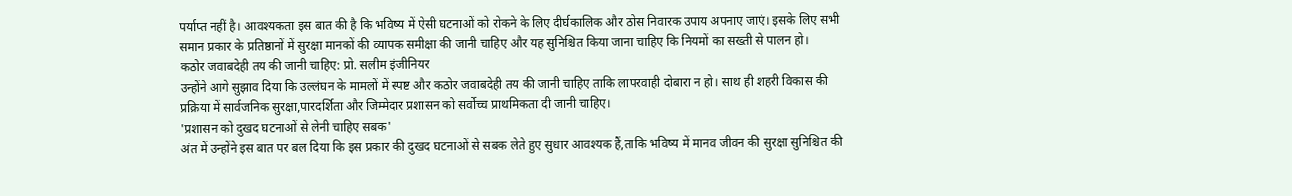पर्याप्त नहीं है। आवश्यकता इस बात की है कि भविष्य में ऐसी घटनाओं को रोकने के लिए दीर्घकालिक और ठोस निवारक उपाय अपनाए जाएं। इसके लिए सभी समान प्रकार के प्रतिष्ठानों में सुरक्षा मानकों की व्यापक समीक्षा की जानी चाहिए और यह सुनिश्चित किया जाना चाहिए कि नियमों का सख्ती से पालन हो।
कठोर जवाबदेही तय की जानी चाहिए: प्रो. सलीम इंजीनियर
उन्होंने आगे सुझाव दिया कि उल्लंघन के मामलों में स्पष्ट और कठोर जवाबदेही तय की जानी चाहिए ताकि लापरवाही दोबारा न हो। साथ ही शहरी विकास की प्रक्रिया में सार्वजनिक सुरक्षा,पारदर्शिता और जिम्मेदार प्रशासन को सर्वोच्च प्राथमिकता दी जानी चाहिए।
'प्रशासन को दुखद घटनाओं से लेनी चाहिए सबक'
अंत में उन्होंने इस बात पर बल दिया कि इस प्रकार की दुखद घटनाओं से सबक लेते हुए सुधार आवश्यक हैं,ताकि भविष्य में मानव जीवन की सुरक्षा सुनिश्चित की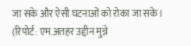जा सके और ऐसी घटनाओं को रोका जा सके।
(रिपोर्ट: एम.अतहर उद्दीन मुन्ने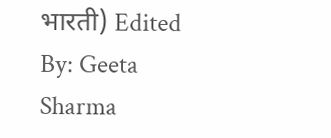भारती) Edited By: Geeta Sharma